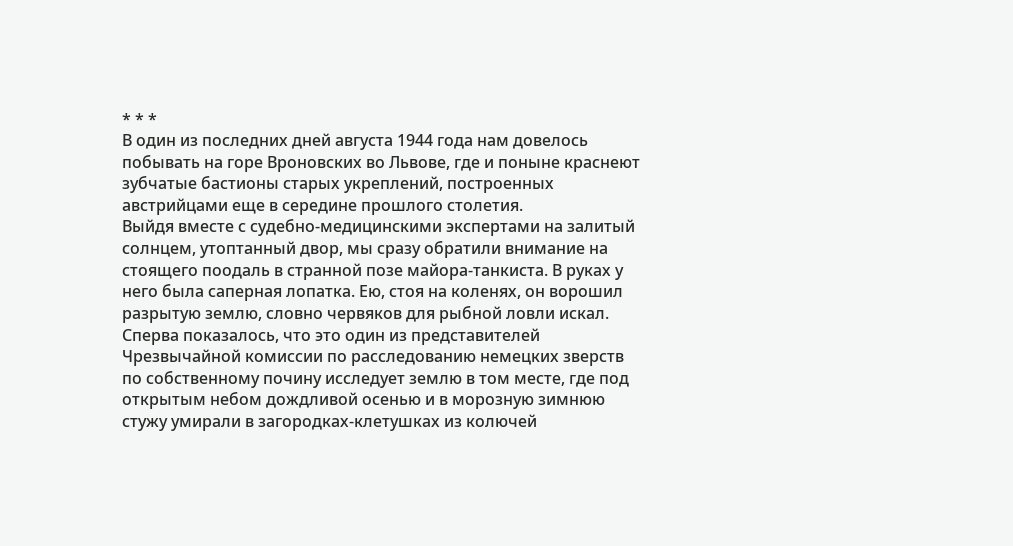* * *
В один из последних дней августа 1944 года нам довелось побывать на горе Вроновских во Львове, где и поныне краснеют зубчатые бастионы старых укреплений, построенных австрийцами еще в середине прошлого столетия.
Выйдя вместе с судебно-медицинскими экспертами на залитый солнцем, утоптанный двор, мы сразу обратили внимание на стоящего поодаль в странной позе майора-танкиста. В руках у него была саперная лопатка. Ею, стоя на коленях, он ворошил разрытую землю, словно червяков для рыбной ловли искал.
Сперва показалось, что это один из представителей Чрезвычайной комиссии по расследованию немецких зверств по собственному почину исследует землю в том месте, где под открытым небом дождливой осенью и в морозную зимнюю стужу умирали в загородках-клетушках из колючей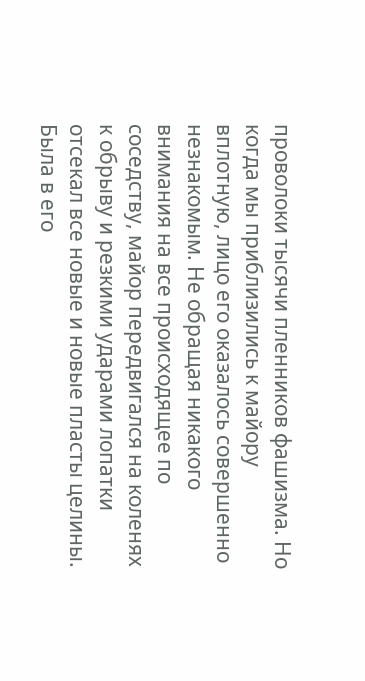проволоки тысячи пленников фашизма. Но когда мы приблизились к майору вплотную, лицо его оказалось совершенно незнакомым. Не обращая никакого внимания на все происходящее по соседству, майор передвигался на коленях к обрыву и резкими ударами лопатки отсекал все новые и новые пласты целины. Была в его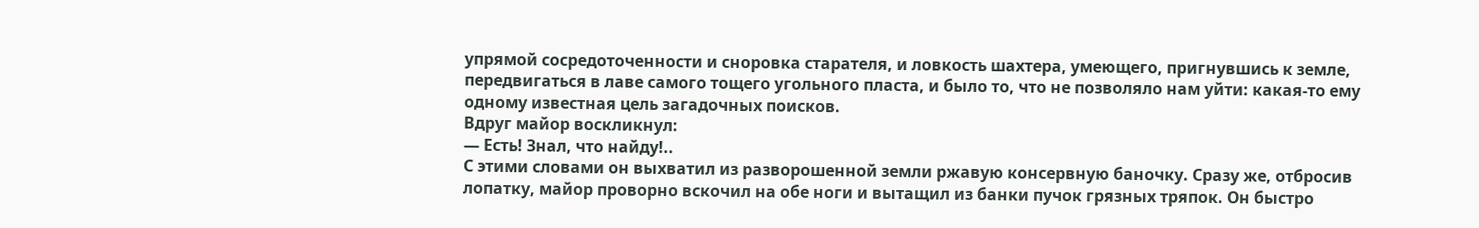упрямой сосредоточенности и сноровка старателя, и ловкость шахтера, умеющего, пригнувшись к земле, передвигаться в лаве самого тощего угольного пласта, и было то, что не позволяло нам уйти: какая-то ему одному известная цель загадочных поисков.
Вдруг майор воскликнул:
— Есть! Знал, что найду!..
С этими словами он выхватил из разворошенной земли ржавую консервную баночку. Сразу же, отбросив лопатку, майор проворно вскочил на обе ноги и вытащил из банки пучок грязных тряпок. Он быстро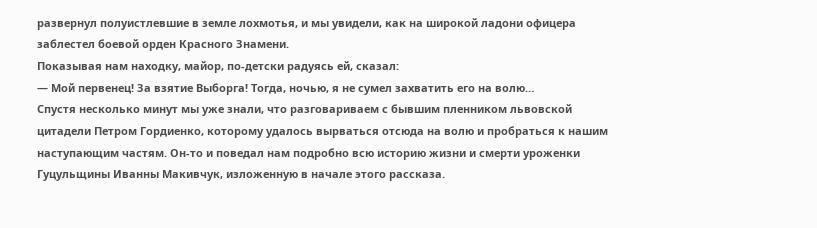развернул полуистлевшие в земле лохмотья, и мы увидели, как на широкой ладони офицера заблестел боевой орден Красного Знамени.
Показывая нам находку, майор, по-детски радуясь ей, сказал:
— Мой первенец! За взятие Выборга! Тогда, ночью, я не сумел захватить его на волю…
Спустя несколько минут мы уже знали, что разговариваем с бывшим пленником львовской цитадели Петром Гордиенко, которому удалось вырваться отсюда на волю и пробраться к нашим наступающим частям. Он-то и поведал нам подробно всю историю жизни и смерти уроженки Гуцульщины Иванны Макивчук, изложенную в начале этого рассказа.